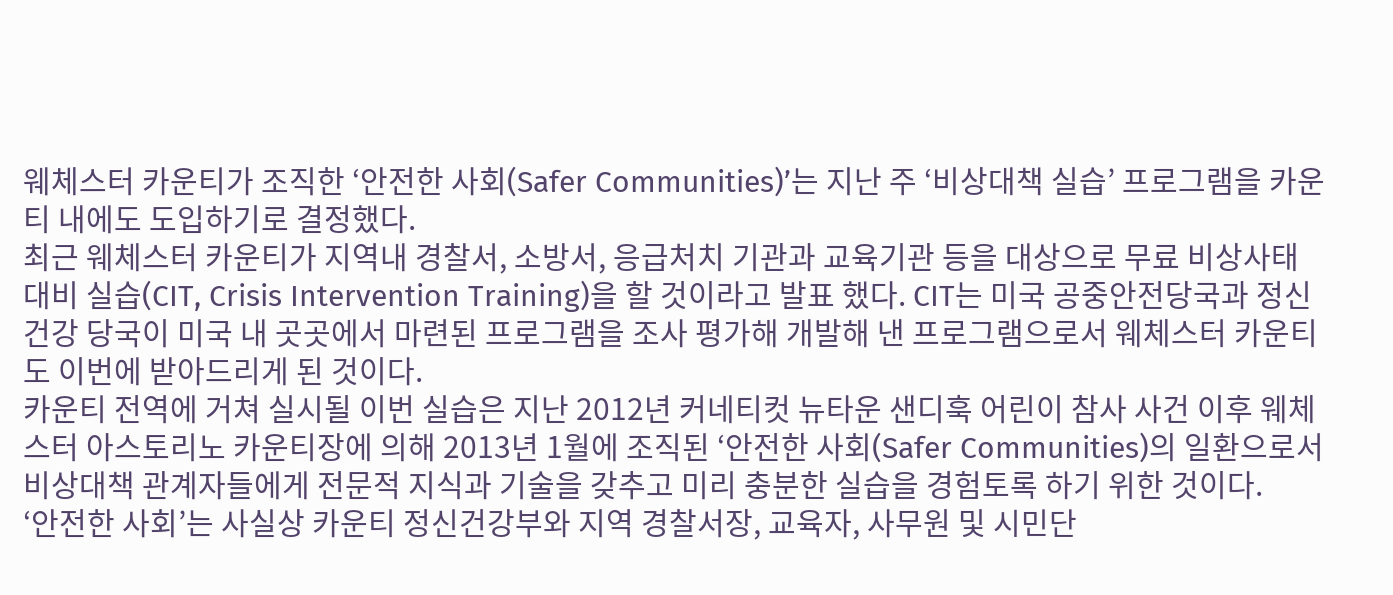웨체스터 카운티가 조직한 ‘안전한 사회(Safer Communities)’는 지난 주 ‘비상대책 실습’ 프로그램을 카운티 내에도 도입하기로 결정했다.
최근 웨체스터 카운티가 지역내 경찰서, 소방서, 응급처치 기관과 교육기관 등을 대상으로 무료 비상사태 대비 실습(CIT, Crisis Intervention Training)을 할 것이라고 발표 했다. CIT는 미국 공중안전당국과 정신건강 당국이 미국 내 곳곳에서 마련된 프로그램을 조사 평가해 개발해 낸 프로그램으로서 웨체스터 카운티도 이번에 받아드리게 된 것이다.
카운티 전역에 거쳐 실시될 이번 실습은 지난 2012년 커네티컷 뉴타운 샌디훅 어린이 참사 사건 이후 웨체스터 아스토리노 카운티장에 의해 2013년 1월에 조직된 ‘안전한 사회(Safer Communities)의 일환으로서 비상대책 관계자들에게 전문적 지식과 기술을 갖추고 미리 충분한 실습을 경험토록 하기 위한 것이다.
‘안전한 사회’는 사실상 카운티 정신건강부와 지역 경찰서장, 교육자, 사무원 및 시민단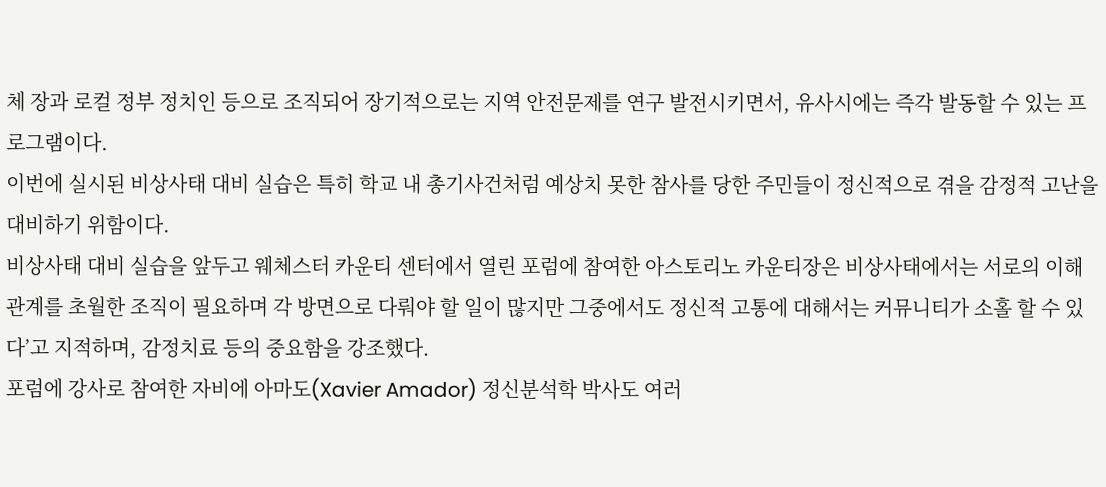체 장과 로컬 정부 정치인 등으로 조직되어 장기적으로는 지역 안전문제를 연구 발전시키면서, 유사시에는 즉각 발동할 수 있는 프로그램이다.
이번에 실시된 비상사태 대비 실습은 특히 학교 내 총기사건처럼 예상치 못한 참사를 당한 주민들이 정신적으로 겪을 감정적 고난을 대비하기 위함이다.
비상사태 대비 실습을 앞두고 웨체스터 카운티 센터에서 열린 포럼에 참여한 아스토리노 카운티장은 비상사태에서는 서로의 이해관계를 초월한 조직이 필요하며 각 방면으로 다뤄야 할 일이 많지만 그중에서도 정신적 고통에 대해서는 커뮤니티가 소홀 할 수 있다’고 지적하며, 감정치료 등의 중요함을 강조했다.
포럼에 강사로 참여한 자비에 아마도(Xavier Amador) 정신분석학 박사도 여러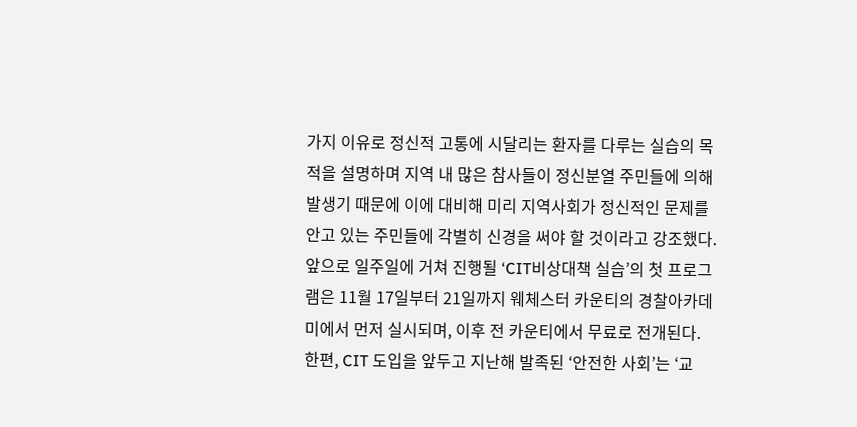가지 이유로 정신적 고통에 시달리는 환자를 다루는 실습의 목적을 설명하며 지역 내 많은 참사들이 정신분열 주민들에 의해 발생기 때문에 이에 대비해 미리 지역사회가 정신적인 문제를 안고 있는 주민들에 각별히 신경을 써야 할 것이라고 강조했다.
앞으로 일주일에 거쳐 진행될 ‘CIT비상대책 실습’의 첫 프로그램은 11월 17일부터 21일까지 웨체스터 카운티의 경찰아카데미에서 먼저 실시되며, 이후 전 카운티에서 무료로 전개된다.
한편, CIT 도입을 앞두고 지난해 발족된 ‘안전한 사회’는 ‘교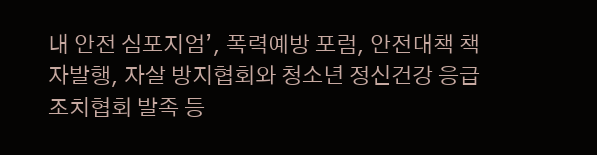내 안전 심포지엄’, 폭력예방 포럼, 안전대책 책자발행, 자살 방지협회와 청소년 정신건강 응급조치협회 발족 등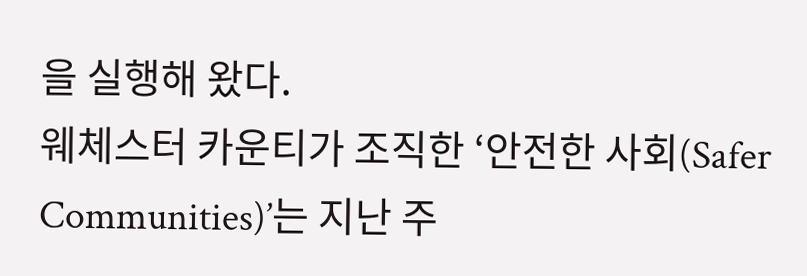을 실행해 왔다.
웨체스터 카운티가 조직한 ‘안전한 사회(Safer Communities)’는 지난 주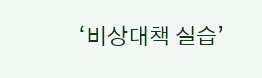‘비상대책 실습’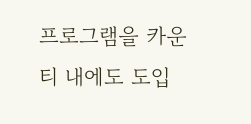프로그램을 카운티 내에도 도입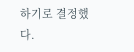하기로 결정했다.